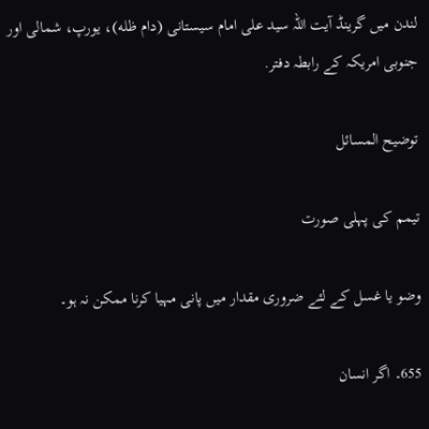لندن میں گرینڈ آیت اللہ سید علی امام سیستانی (دام ظله)، یورپ، شمالی اور جنوبی امریکہ کے رابطہ دفتر.

توضیح المسائل

تیمم کی پہلی صورت

وضو یا غسل کے لئے ضروری مقدار میں پانی مہیا کرنا ممکن نہ ہو۔

655۔ اگر انسان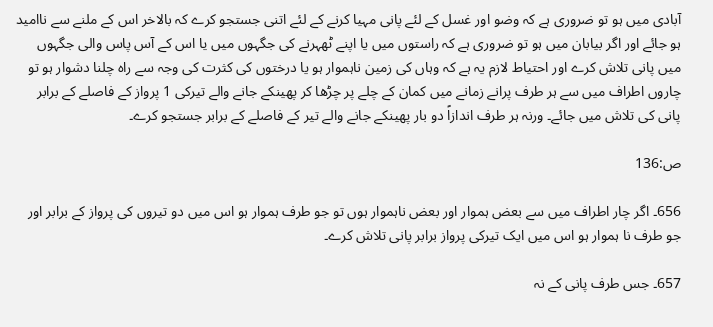آبادی میں ہو تو ضروری ہے کہ وضو اور غسل کے لئے پانی مہیا کرنے کے لئے اتنی جستجو کرے کہ بالاخر اس کے ملنے سے ناامید ہو جائے اور اگر بیابان میں ہو تو ضروری ہے کہ راستوں میں یا اپنے ٹھہرنے کی جگہوں میں یا اس کے آس پاس والی جگہوں میں پانی تلاش کرے اور احتیاط لازم یہ ہے کہ وہاں کی زمین ناہموار ہو یا درختوں کی کثرت کی وجہ سے راہ چلنا دشوار ہو تو چاروں اطراف میں سے ہر طرف پرانے زمانے میں کمان کے چلے پر چڑھا کر پھینکے جانے والے تیرکی 1 پرواز کے فاصلے کے برابر پانی کی تلاش میں جائے۔ ورنہ ہر طرف اندازاً دو بار پھینکے جانے والے تیر کے فاصلے کے برابر جستجو کرے۔

ص:136

656۔ اگر چار اطراف میں سے بعض ہموار اور بعض ناہموار ہوں تو جو طرف ہموار ہو اس میں دو تیروں کی پرواز کے برابر اور جو طرف نا ہموار ہو اس میں ایک تیرکی پرواز برابر پانی تلاش کرے۔

657۔ جس طرف پانی کے نہ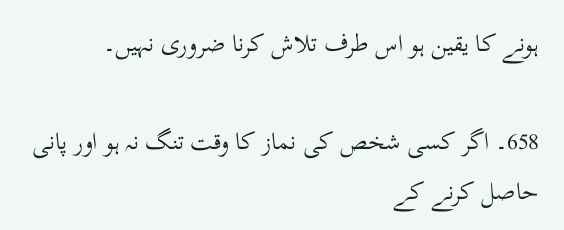ہونے کا یقین ہو اس طرف تلاش کرنا ضروری نہیں۔

658۔ اگر کسی شخص کی نماز کا وقت تنگ نہ ہو اور پانی حاصل کرنے کے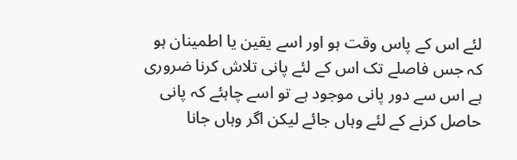لئے اس کے پاس وقت ہو اور اسے یقین یا اطمینان ہو کہ جس فاصلے تک اس کے لئے پانی تلاش کرنا ضروری ہے اس سے دور پانی موجود ہے تو اسے چاہئے کہ پانی حاصل کرنے کے لئے وہاں جائے لیکن اگر وہاں جانا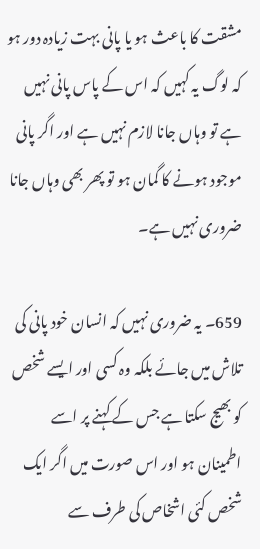مشقت کا باعث ہو یا پانی بہت زیادہ دور ہو کہ لوگ یہ کہیں کہ اس کے پاس پانی نہیں ہے تو وہاں جانا لازم نہیں ہے اور اگر پانی موجود ہونے کا گمان ہو تو پھر بھی وہاں جانا ضروری نہیں ہے۔

659۔ یہ ضروری نہیں کہ انسان خود پانی کی تلاش میں جائے بلکہ وہ کسی اور ایسے شخص کو بھیج سکتا ہے جس کے کہنے پر اسے اطمینان ہو اور اس صورت میں اگر ایک شخص کئی اشخاص کی طرف سے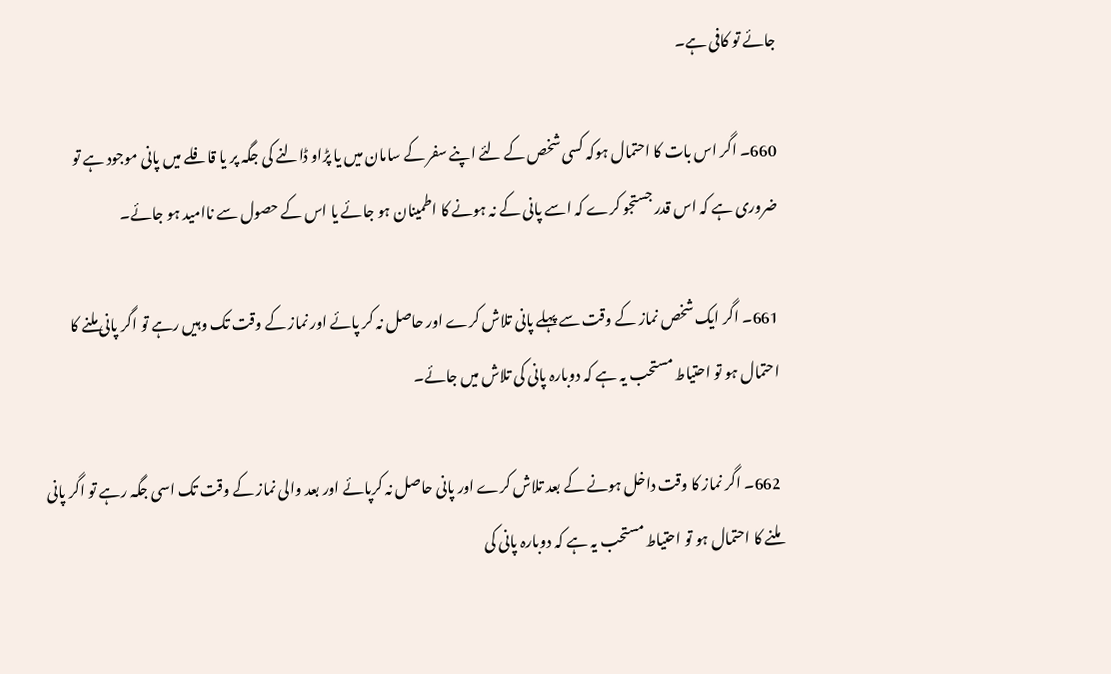جائے تو کافی ہے۔

660۔ اگر اس بات کا احتمال ہوکہ کسی شخص کے لئے اپنے سفر کے سامان میں یا پڑاو ڈالنے کی جگہ پر یا قافلے میں پانی موجود ہے تو ضروری ہے کہ اس قدر جستجو کرے کہ اسے پانی کے نہ ہونے کا اطمینان ہو جائے یا اس کے حصول سے ناامید ہو جائے۔

661۔ اگر ایک شخص نماز کے وقت سے پہلے پانی تلاش کرے اور حاصل نہ کر پائے اور نماز کے وقت تک وہیں رہے تو اگر پانی ملنے کا احتمال ہو تو احتیاط مستحب یہ ہے کہ دوبارہ پانی کی تلاش میں جائے۔

662۔ اگر نماز کا وقت داخل ہونے کے بعد تلاش کرے اور پانی حاصل نہ کرپائے اور بعد والی نماز کے وقت تک اسی جگہ رہے تو اگر پانی ملنے کا احتمال ہو تو احتیاط مستحب یہ ہے کہ دوبارہ پانی کی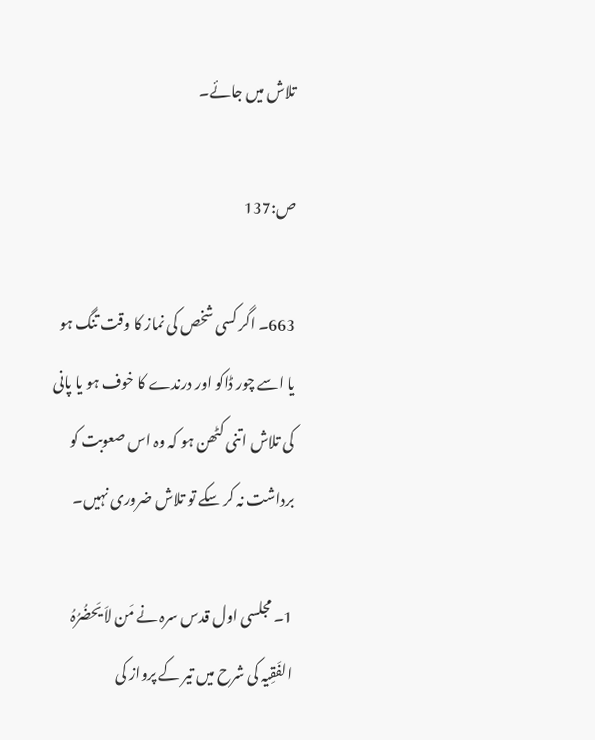تلاش میں جائے۔

ص:137

663۔ اگر کسی شخص کی نماز کا وقت تنگ ہو یا اسے چور ڈاکو اور درندے کا خوف ہو یا پانی کی تلاش اتنی کٹھن ہو کہ وہ اس صعوبت کو برداشت نہ کر سکے تو تلاش ضروری نہیں۔

1۔ مجلسی اول قدس سرہ نے مَن لاَ یَحضُرُہُ الفَقِیہ کی شرح میں تیر کے پرواز کی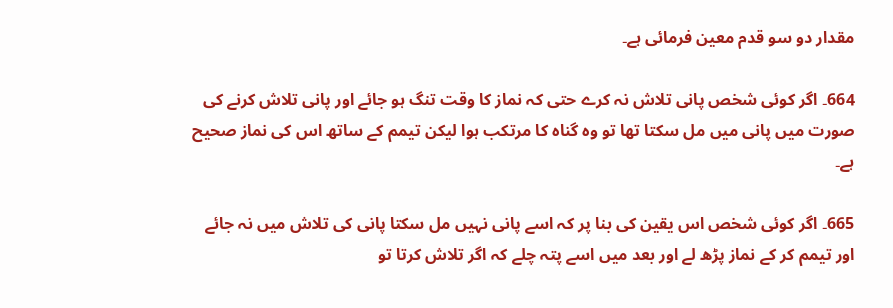مقدار دو سو قدم معین فرمائی ہے۔

664۔ اگر کوئی شخص پانی تلاش نہ کرے حتی کہ نماز کا وقت تنگ ہو جائے اور پانی تلاش کرنے کی صورت میں پانی میں مل سکتا تھا تو وہ گناہ کا مرتکب ہوا لیکن تیمم کے ساتھ اس کی نماز صحیح ہے۔

665۔ اگر کوئی شخص اس یقین کی بنا پر کہ اسے پانی نہیں مل سکتا پانی کی تلاش میں نہ جائے اور تیمم کر کے نماز پڑھ لے اور بعد میں اسے پتہ چلے کہ اگر تلاش کرتا تو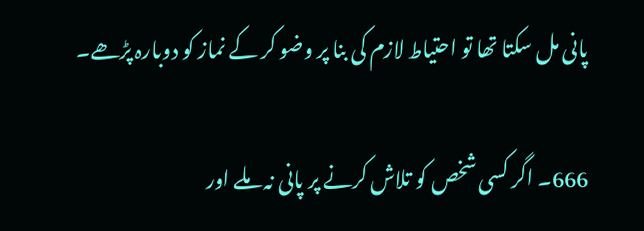پانی مل سکتا تھا تو احتیاط لازم کی بنا پر وضو کر کے نماز کو دوبارہ پڑھے۔

666۔ اگر کسی شخص کو تلاش کرنے پر پانی نہ ملے اور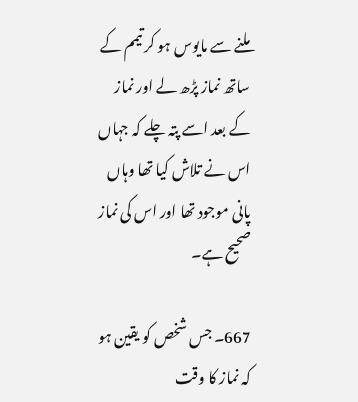ملنے سے مایوس ہو کر تیمم کے ساتھ نماز پڑھ لے اور نماز کے بعد اسے پتہ چلے کہ جہاں اس نے تلاش کیا تھا وہاں پانی موجود تھا اور اس کی نماز صحیح ہے۔

667۔ جس شخص کو یقین ہو کہ نماز کا وقت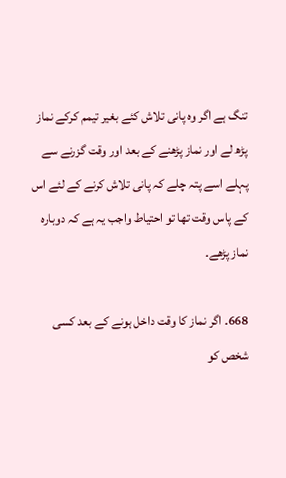تنگ ہے اگر وہ پانی تلاش کئے بغیر تیمم کرکے نماز پڑھ لے اور نماز پڑھنے کے بعد اور وقت گزرنے سے پہلے اسے پتہ چلے کہ پانی تلاش کرنے کے لئے اس کے پاس وقت تھا تو احتیاط واجب یہ ہے کہ دوبارہ نماز پڑھے۔

668۔ اگر نماز کا وقت داخل ہونے کے بعد کسی شخص کو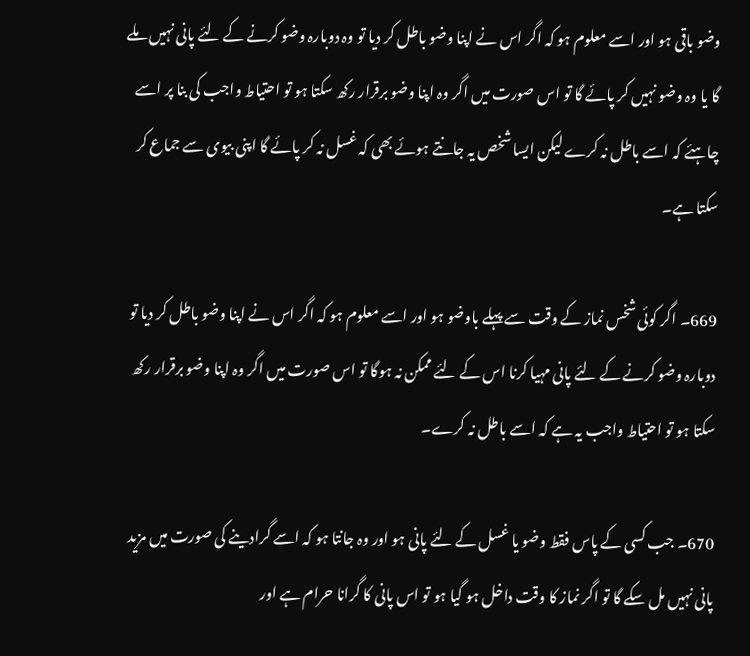وضو باقی ہو اور اسے معلوم ہو کہ اگر اس نے اپنا وضو باطل کر دیا تو وہ دوبارہ وضو کرنے کے لئے پانی نہیں ملے گا یا وہ وضو نہیں کر پائے گا تو اس صورت میں اگر وہ اپنا وضو برقرار رکھ سکتا ہو تو احتیاط واجب کی بنا پر اسے چاہئے کہ اسے باطل نہ کرے لیکن ایسا شخص یہ جانتے ہوئے بھی کہ غسل نہ کر پائے گا اپنی بیوی سے جماع کر سکتا ہے۔

669۔ اگر کوئی شخس نماز کے وقت سے پہلے باوضو ہو اور اسے معلوم ہو کہ اگر اس نے اپنا وضو باطل کر دیا تو دوبارہ وضو کرنے کے لئے پانی مہیا کرنا اس کے لئے ممکن نہ ہوگا تو اس صورت میں اگر وہ اپنا وضو برقرار رکھ سکتا ہو تو احتیاط واجب یہ ہے کہ اسے باطل نہ کرے۔

670۔ جب کسی کے پاس فقط وضو یا غسل کے لئے پانی ہو اور وہ جانتا ہو کہ اسے گرادینے کی صورت میں مزید پانی نہیں مل سکے گا تو اگر نماز کا وقت داخل ہو گیا ہو تو اس پانی کا گرانا حرام ہے اور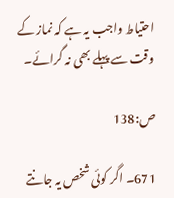احتیاط واجب یہ ہے کہ نماز کے وقت سے پہلے بھی نہ گرائے۔

ص:138

671۔ اگر کوئی شخص یہ جانتے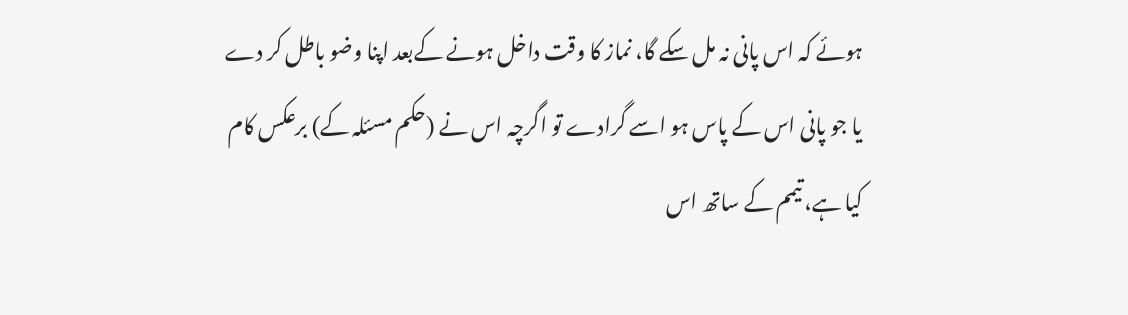ہوئے کہ اس پانی نہ مل سکے گا، نماز کا وقت داخل ہونے کےبعد اپنا وضو باطل کر دے یا جو پانی اس کے پاس ہو اسے گرادے تو اگرچہ اس نے (حکم مسئلہ کے) برعکس کام کیا ہے، تیمم کے ساتھ اس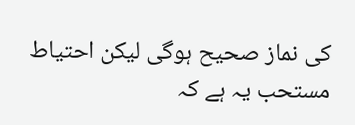کی نماز صحیح ہوگی لیکن احتیاط مستحب یہ ہے کہ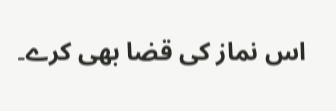اس نماز کی قضا بھی کرے۔